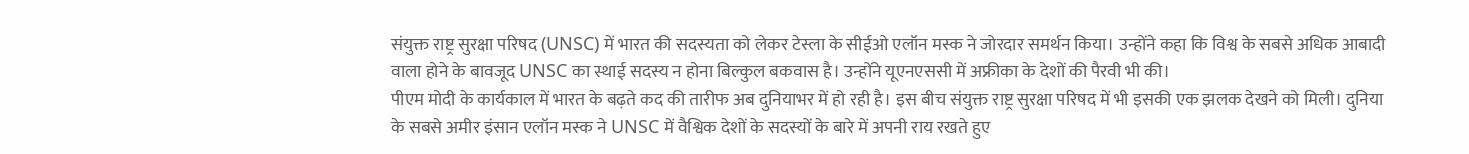संयुक्त राष्ट्र सुरक्षा परिषद (UNSC) में भारत की सदस्यता को लेकर टेस्ला के सीईओ एलॉन मस्क ने जोरदार समर्थन किया। उन्होंने कहा कि विश्व के सबसे अधिक आबादी वाला होने के बावजूद UNSC का स्थाई सदस्य न होना बिल्कुल बकवास है। उन्होंने यूएनएससी में अफ्रीका के देशों की पैरवी भी की।
पीएम मोदी के कार्यकाल में भारत के बढ़ते कद की तारीफ अब दुनियाभर में हो रही है। इस बीच संयुक्त राष्ट्र सुरक्षा परिषद में भी इसकी एक झलक देखने को मिली। दुनिया के सबसे अमीर इंसान एलॉन मस्क ने UNSC में वैश्विक देशों के सदस्यों के बारे में अपनी राय रखते हुए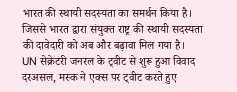भारत की स्थायी सदस्यता का समर्थन किया है। जिससे भारत द्वारा संयुक्त राष्ट्र की स्थायी सदस्यता की दावेदारी को अब और बढ़ावा मिल गया है।
UN सेक्रेटरी जनरल के ट्वीट से शुरू हुआ विवाद
दरअसल, मस्क ने एक्स पर ट्वीट करते हुए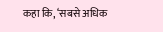कहा कि, ‘सबसे अधिक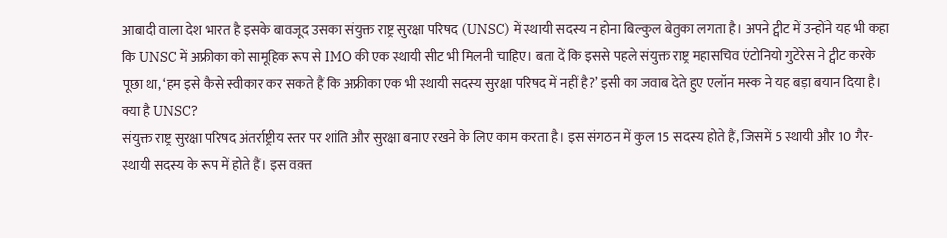आबादी वाला देश भारत है इसके बावजूद उसका संयुक्त राष्ट्र सुरक्षा परिषद (UNSC) में स्थायी सदस्य न होना बिल्कुल बेतुका लगता है। अपने ट्वीट में उन्होंने यह भी कहा कि UNSC में अफ्रीका को सामूहिक रूप से IMO की एक स्थायी सीट भी मिलनी चाहिए। बता दें कि इससे पहले संयुक्त राष्ट्र महासचिव एंटोनियो गुटेरेस ने ट्वीट करके पूछा था, ‘हम इसे कैसे स्वीकार कर सकते हैं कि अफ्रीका एक भी स्थायी सदस्य सुरक्षा परिषद में नहीं है?’ इसी का जवाब देते हुए एलॉन मस्क ने यह बड़ा बयान दिया है।
क्या है UNSC?
संयुक्त राष्ट्र सुरक्षा परिषद अंतर्राष्ट्रीय स्तर पर शांति और सुरक्षा बनाए रखने के लिए काम करता है। इस संगठन में कुल 15 सदस्य होते हैं, जिसमें 5 स्थायी और 10 गैर-स्थायी सदस्य के रूप में होते हैं। इस वक़्त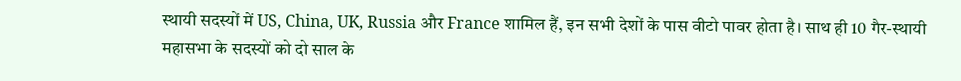स्थायी सदस्यों में US, China, UK, Russia और France शामिल हैं, इन सभी देशों के पास वीटो पावर होता है। साथ ही 10 गैर-स्थायी महासभा के सदस्यों को दो साल के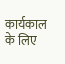कार्यकाल के लिए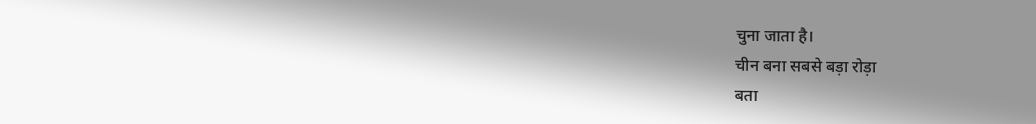चुना जाता है।
चीन बना सबसे बड़ा रोड़ा
बता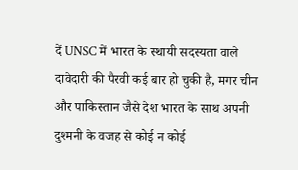दें UNSC में भारत के स्थायी सदस्यता वाले दावेदारी की पैरवी कई बार हो चुकी है, मगर चीन और पाकिस्तान जैसे देश भारत के साथ अपनी दुश्मनी के वजह से कोई न कोई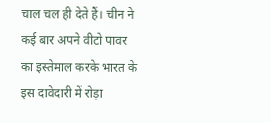चाल चल ही देते हैं। चीन ने कई बार अपने वीटो पावर का इस्तेमाल करके भारत के इस दावेदारी में रोड़ा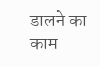डालने का काम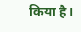किया है।